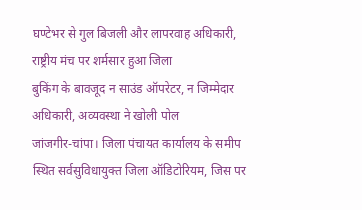घण्टेभर से गुल बिजली और लापरवाह अधिकारी, राष्ट्रीय मंच पर शर्मसार हुआ जिला
बुकिंग के बावजूद न साउंड ऑपरेटर, न जिम्मेदार अधिकारी, अव्यवस्था ने खोली पोल
जांजगीर-चांपा। जिला पंचायत कार्यालय के समीप स्थित सर्वसुविधायुक्त जिला ऑडिटोरियम, जिस पर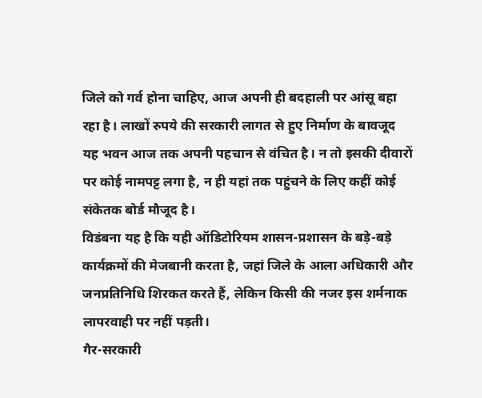जिले को गर्व होना चाहिए, आज अपनी ही बदहाली पर आंसू बहा रहा है। लाखों रुपये की सरकारी लागत से हुए निर्माण के बावजूद यह भवन आज तक अपनी पहचान से वंचित है। न तो इसकी दीवारों पर कोई नामपट्ट लगा है, न ही यहां तक पहुंचने के लिए कहीं कोई संकेतक बोर्ड मौजूद है।
विडंबना यह है कि यही ऑडिटोरियम शासन-प्रशासन के बड़े-बड़े कार्यक्रमों की मेजबानी करता है, जहां जिले के आला अधिकारी और जनप्रतिनिधि शिरकत करते हैं, लेकिन किसी की नजर इस शर्मनाक लापरवाही पर नहीं पड़ती।
गैर-सरकारी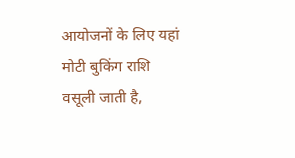आयोजनों के लिए यहां मोटी बुकिंग राशि वसूली जाती है,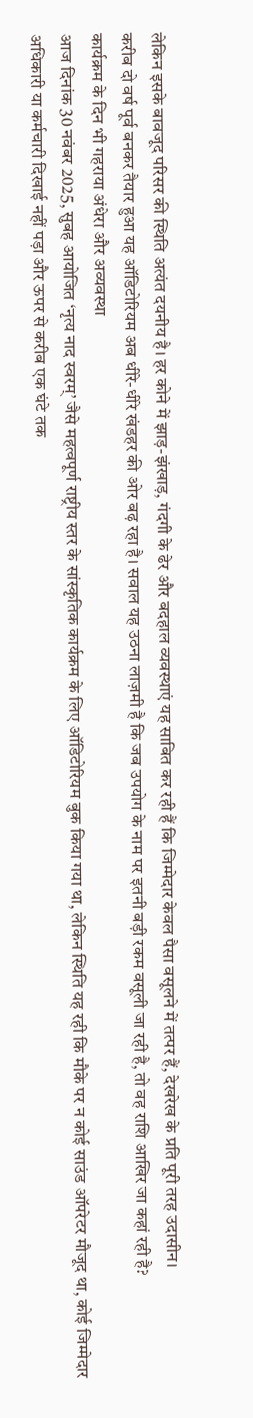लेकिन इसके बावजूद परिसर की स्थिति अत्यंत दयनीय है। हर कोने में झाड़-झंखाड़, गंदगी के ढेर और बदहाल व्यवस्थाएं यह साबित कर रही हैं कि जिम्मेदार केवल पैसा वसूलने में तत्पर हैं, देखरेख के प्रति पूरी तरह उदासीन।
करीब दो वर्ष पूर्व बनकर तैयार हुआ यह ऑडिटोरियम अब धीरे-धीरे खंडहर की ओर बढ़ रहा है। सवाल यह उठना लाज़मी है कि जब उपयोग के नाम पर इतनी बड़ी रकम वसूली जा रही है, तो वह राशि आखिर जा कहां रही है?
कार्यक्रम के दिन भी गहराया अंधेरा और अव्यवस्था
आज दिनांक 30 नवंबर 2025, सुबह आयोजित ‘नृत्य नाद स्वरम्’ जैसे महत्वपूर्ण राष्ट्रीय स्तर के सांस्कृतिक कार्यक्रम के लिए ऑडिटोरियम बुक किया गया था, लेकिन स्थिति यह रही कि मौके पर न कोई साउंड ऑपरेटर मौजूद था, कोई जिम्मेदार अधिकारी या कर्मचारी दिखाई नहीं पड़ा और ऊपर से करीब एक घंटे तक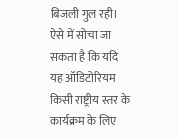बिजली गुल रही।
ऐसे में सोचा जा सकता है कि यदि यह ऑडिटोरियम किसी राष्ट्रीय स्तर के कार्यक्रम के लिए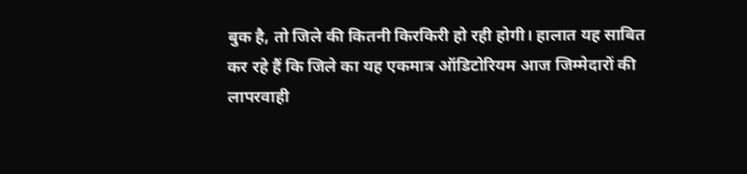बुक है, तो जिले की कितनी किरकिरी हो रही होगी। हालात यह साबित कर रहे हैं कि जिले का यह एकमात्र ऑडिटोरियम आज जिम्मेदारों की लापरवाही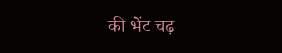की भेंट चढ़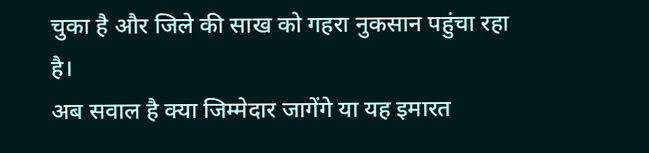चुका है और जिले की साख को गहरा नुकसान पहुंचा रहा है।
अब सवाल है क्या जिम्मेदार जागेंगे या यह इमारत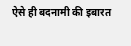ऐसे ही बदनामी की इबारत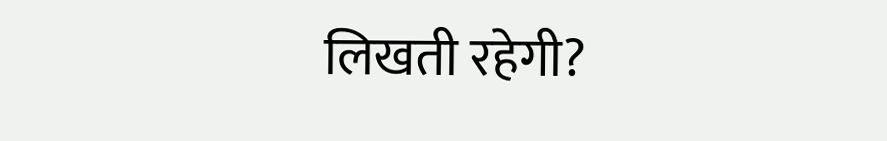लिखती रहेगी?